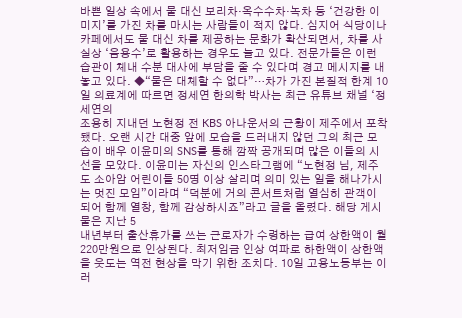바쁜 일상 속에서 물 대신 보리차·옥수수차·녹차 등 ‘건강한 이미지’를 가진 차를 마시는 사람들이 적지 않다. 심지어 식당이나 카페에서도 물 대신 차를 제공하는 문화가 확산되면서, 차를 사실상 ‘음용수’로 활용하는 경우도 늘고 있다. 전문가들은 이런 습관이 체내 수분 대사에 부담을 줄 수 있다며 경고 메시지를 내놓고 있다. ◆“물은 대체할 수 없다”…차가 가진 본질적 한계 10일 의료계에 따르면 정세연 한의학 박사는 최근 유튜브 채널 ‘정세연의
조용히 지내던 노현정 전 KBS 아나운서의 근황이 제주에서 포착됐다. 오랜 시간 대중 앞에 모습을 드러내지 않던 그의 최근 모습이 배우 이윤미의 SNS를 통해 깜짝 공개되며 많은 이들의 시선을 모았다. 이윤미는 자신의 인스타그램에 “노현정 님, 제주도 소아암 어린이들 50명 이상 살리며 의미 있는 일을 해나가시는 멋진 모임”이라며 “덕분에 거의 콘서트처럼 열심히 관객이 되어 함께 열창, 함께 감상하시죠”라고 글을 올렸다. 해당 게시물은 지난 5
내년부터 출산휴가를 쓰는 근로자가 수령하는 급여 상한액이 월 220만원으로 인상된다. 최저임금 인상 여파로 하한액이 상한액을 웃도는 역전 현상을 막기 위한 조치다. 10일 고용노동부는 이러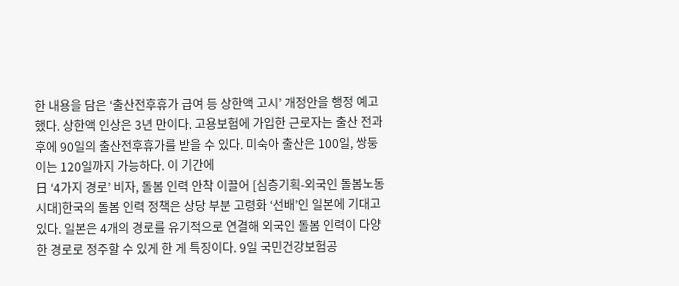한 내용을 담은 ‘출산전후휴가 급여 등 상한액 고시’ 개정안을 행정 예고했다. 상한액 인상은 3년 만이다. 고용보험에 가입한 근로자는 출산 전과 후에 90일의 출산전후휴가를 받을 수 있다. 미숙아 출산은 100일, 쌍둥이는 120일까지 가능하다. 이 기간에
日 ‘4가지 경로’ 비자, 돌봄 인력 안착 이끌어 [심층기획-외국인 돌봄노동 시대]한국의 돌봄 인력 정책은 상당 부분 고령화 ‘선배’인 일본에 기대고 있다. 일본은 4개의 경로를 유기적으로 연결해 외국인 돌봄 인력이 다양한 경로로 정주할 수 있게 한 게 특징이다. 9일 국민건강보험공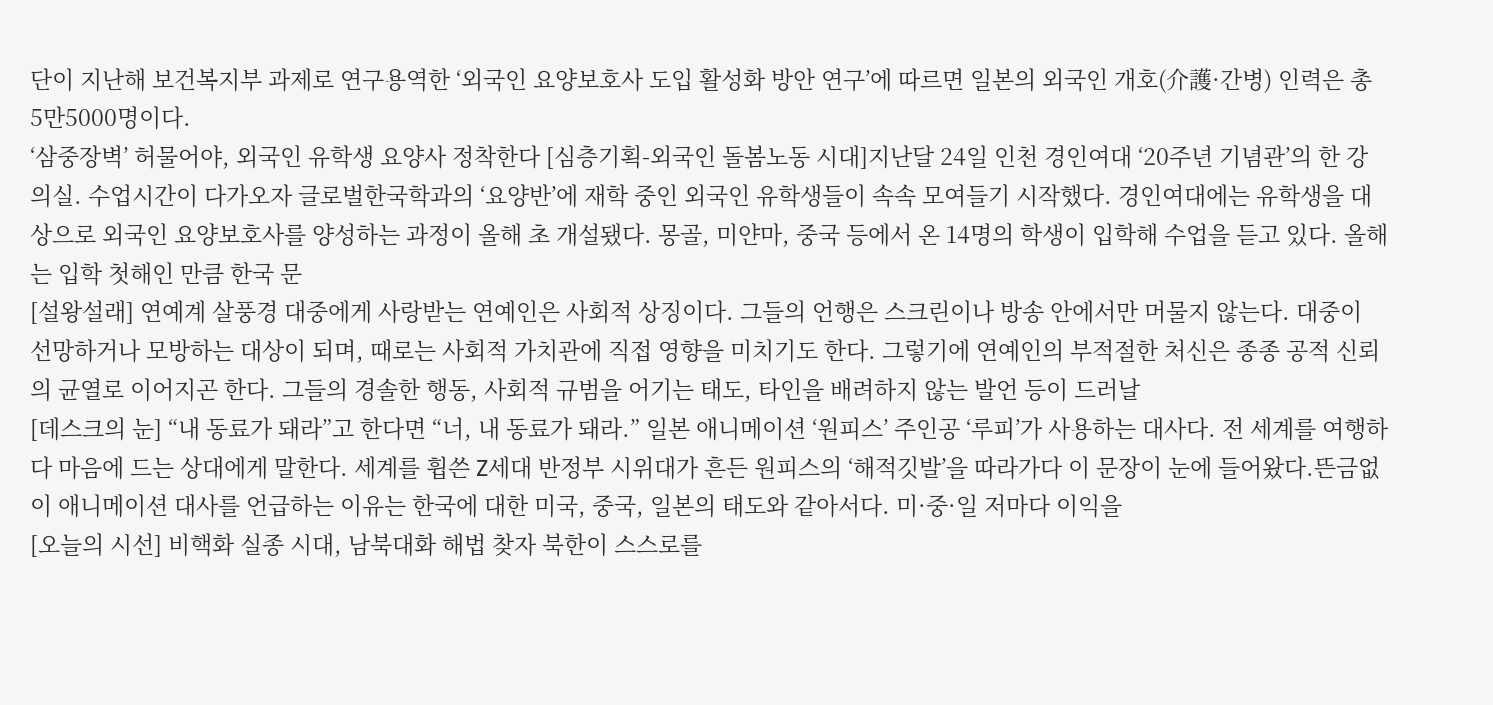단이 지난해 보건복지부 과제로 연구용역한 ‘외국인 요양보호사 도입 활성화 방안 연구’에 따르면 일본의 외국인 개호(介護·간병) 인력은 총 5만5000명이다.
‘삼중장벽’ 허물어야, 외국인 유학생 요양사 정착한다 [심층기획-외국인 돌봄노동 시대]지난달 24일 인천 경인여대 ‘20주년 기념관’의 한 강의실. 수업시간이 다가오자 글로벌한국학과의 ‘요양반’에 재학 중인 외국인 유학생들이 속속 모여들기 시작했다. 경인여대에는 유학생을 대상으로 외국인 요양보호사를 양성하는 과정이 올해 초 개설됐다. 몽골, 미얀마, 중국 등에서 온 14명의 학생이 입학해 수업을 듣고 있다. 올해는 입학 첫해인 만큼 한국 문
[설왕설래] 연예계 살풍경 대중에게 사랑받는 연예인은 사회적 상징이다. 그들의 언행은 스크린이나 방송 안에서만 머물지 않는다. 대중이 선망하거나 모방하는 대상이 되며, 때로는 사회적 가치관에 직접 영향을 미치기도 한다. 그렇기에 연예인의 부적절한 처신은 종종 공적 신뢰의 균열로 이어지곤 한다. 그들의 경솔한 행동, 사회적 규범을 어기는 태도, 타인을 배려하지 않는 발언 등이 드러날
[데스크의 눈] “내 동료가 돼라”고 한다면 “너, 내 동료가 돼라.” 일본 애니메이션 ‘원피스’ 주인공 ‘루피’가 사용하는 대사다. 전 세계를 여행하다 마음에 드는 상대에게 말한다. 세계를 휩쓴 Z세대 반정부 시위대가 흔든 원피스의 ‘해적깃발’을 따라가다 이 문장이 눈에 들어왔다.뜬금없이 애니메이션 대사를 언급하는 이유는 한국에 대한 미국, 중국, 일본의 태도와 같아서다. 미·중·일 저마다 이익을
[오늘의 시선] 비핵화 실종 시대, 남북대화 해법 찾자 북한이 스스로를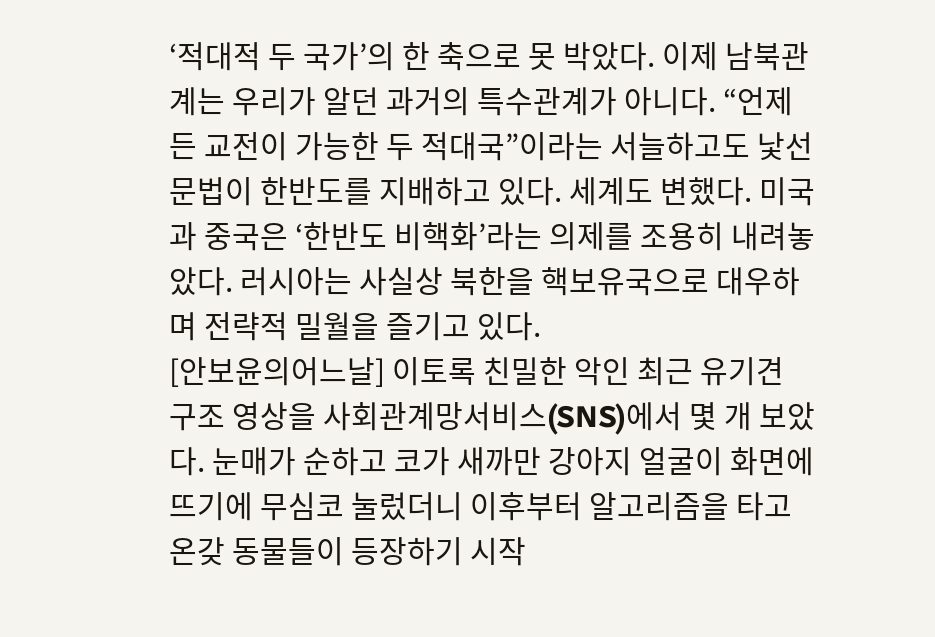‘적대적 두 국가’의 한 축으로 못 박았다. 이제 남북관계는 우리가 알던 과거의 특수관계가 아니다. “언제든 교전이 가능한 두 적대국”이라는 서늘하고도 낯선 문법이 한반도를 지배하고 있다. 세계도 변했다. 미국과 중국은 ‘한반도 비핵화’라는 의제를 조용히 내려놓았다. 러시아는 사실상 북한을 핵보유국으로 대우하며 전략적 밀월을 즐기고 있다.
[안보윤의어느날] 이토록 친밀한 악인 최근 유기견 구조 영상을 사회관계망서비스(SNS)에서 몇 개 보았다. 눈매가 순하고 코가 새까만 강아지 얼굴이 화면에 뜨기에 무심코 눌렀더니 이후부터 알고리즘을 타고 온갖 동물들이 등장하기 시작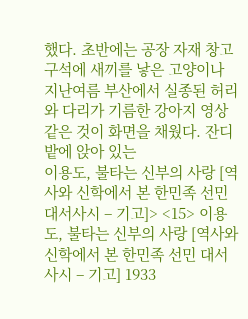했다. 초반에는 공장 자재 창고 구석에 새끼를 낳은 고양이나 지난여름 부산에서 실종된 허리와 다리가 기름한 강아지 영상 같은 것이 화면을 채웠다. 잔디밭에 앉아 있는
이용도, 불타는 신부의 사랑 [역사와 신학에서 본 한민족 선민 대서사시 – 기고]> <15> 이용도, 불타는 신부의 사랑 [역사와 신학에서 본 한민족 선민 대서사시 – 기고] 1933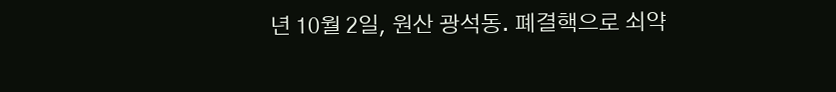년 10월 2일, 원산 광석동. 폐결핵으로 쇠약